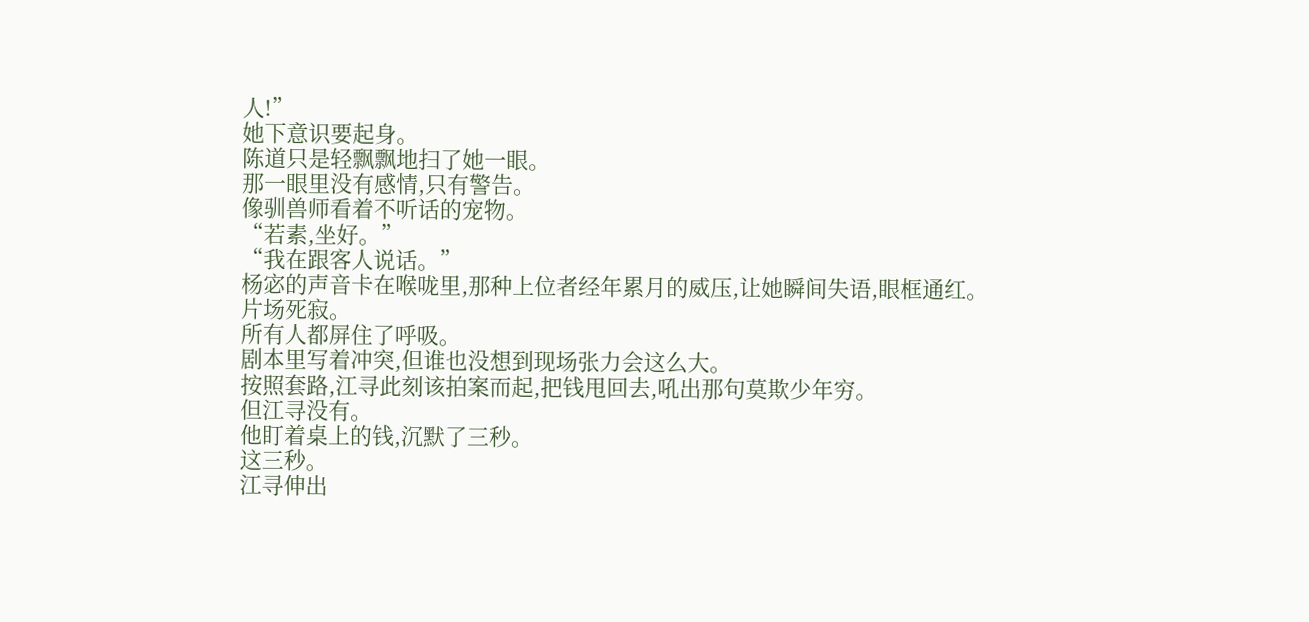人!”
她下意识要起身。
陈道只是轻飘飘地扫了她一眼。
那一眼里没有感情,只有警告。
像驯兽师看着不听话的宠物。
“若素,坐好。”
“我在跟客人说话。”
杨宓的声音卡在喉咙里,那种上位者经年累月的威压,让她瞬间失语,眼框通红。
片场死寂。
所有人都屏住了呼吸。
剧本里写着冲突,但谁也没想到现场张力会这么大。
按照套路,江寻此刻该拍案而起,把钱甩回去,吼出那句莫欺少年穷。
但江寻没有。
他盯着桌上的钱,沉默了三秒。
这三秒。
江寻伸出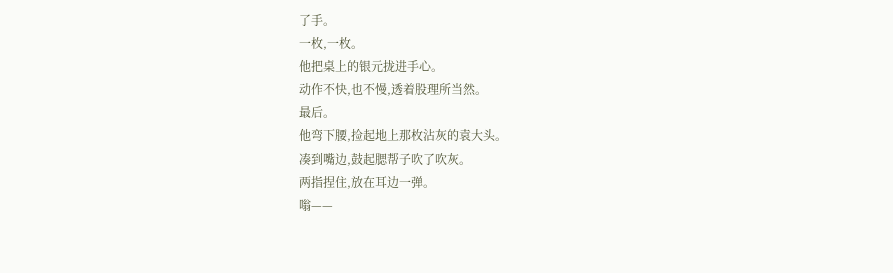了手。
一枚,一枚。
他把桌上的银元拢进手心。
动作不快,也不慢,透着股理所当然。
最后。
他弯下腰,捡起地上那枚沾灰的袁大头。
凑到嘴边,鼓起腮帮子吹了吹灰。
两指捏住,放在耳边一弹。
嗡——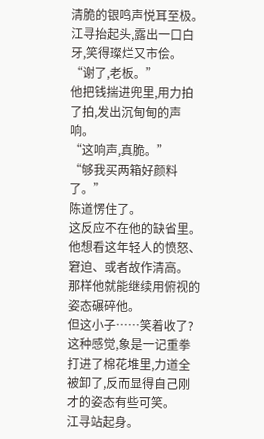清脆的银鸣声悦耳至极。
江寻抬起头,露出一口白牙,笑得璨烂又市侩。
“谢了,老板。”
他把钱揣进兜里,用力拍了拍,发出沉甸甸的声响。
“这响声,真脆。”
“够我买两箱好颜料了。”
陈道愣住了。
这反应不在他的缺省里。
他想看这年轻人的愤怒、窘迫、或者故作清高。
那样他就能继续用俯视的姿态碾碎他。
但这小子……笑着收了?
这种感觉,象是一记重拳打进了棉花堆里,力道全被卸了,反而显得自己刚才的姿态有些可笑。
江寻站起身。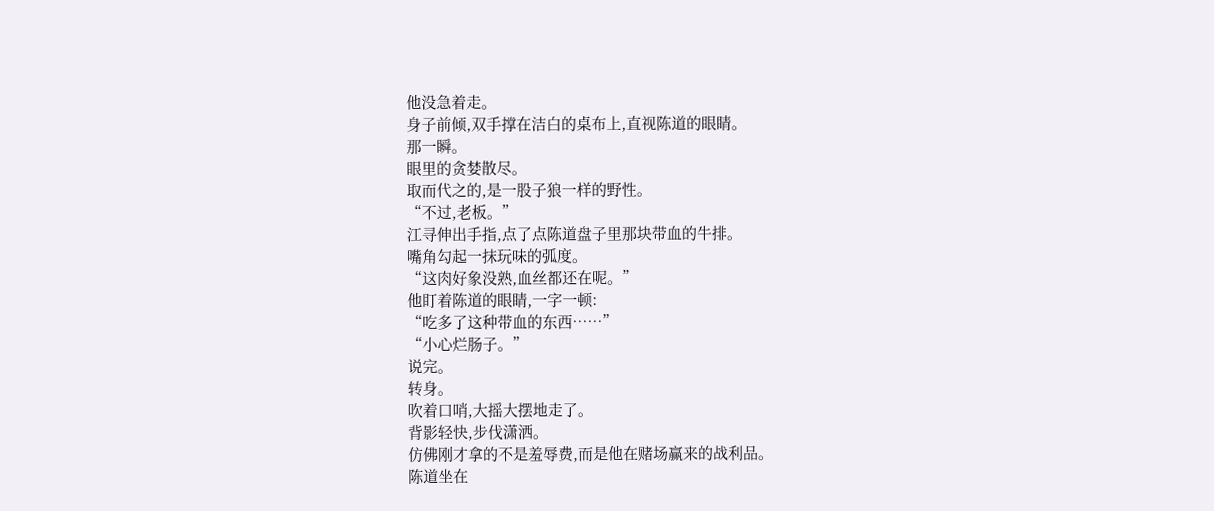他没急着走。
身子前倾,双手撑在洁白的桌布上,直视陈道的眼睛。
那一瞬。
眼里的贪婪散尽。
取而代之的,是一股子狼一样的野性。
“不过,老板。”
江寻伸出手指,点了点陈道盘子里那块带血的牛排。
嘴角勾起一抹玩味的弧度。
“这肉好象没熟,血丝都还在呢。”
他盯着陈道的眼睛,一字一顿:
“吃多了这种带血的东西……”
“小心烂肠子。”
说完。
转身。
吹着口哨,大摇大摆地走了。
背影轻快,步伐潇洒。
仿佛刚才拿的不是羞辱费,而是他在赌场赢来的战利品。
陈道坐在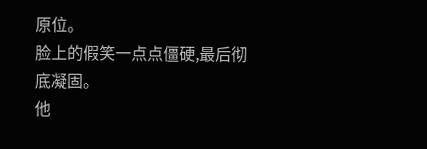原位。
脸上的假笑一点点僵硬,最后彻底凝固。
他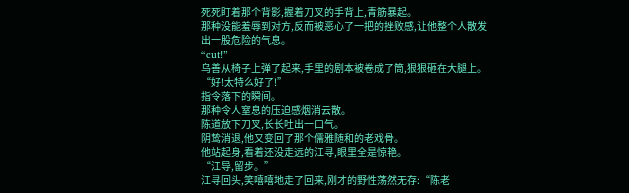死死盯着那个背影,握着刀叉的手背上,青筋暴起。
那种没能羞辱到对方,反而被恶心了一把的挫败感,让他整个人散发出一股危险的气息。
“cut!”
乌善从椅子上弹了起来,手里的剧本被卷成了筒,狠狠砸在大腿上。
“好!太特么好了!”
指令落下的瞬间。
那种令人窒息的压迫感烟消云散。
陈道放下刀叉,长长吐出一口气。
阴鸷消退,他又变回了那个儒雅随和的老戏骨。
他站起身,看着还没走远的江寻,眼里全是惊艳。
“江导,留步。”
江寻回头,笑嘻嘻地走了回来,刚才的野性荡然无存:“陈老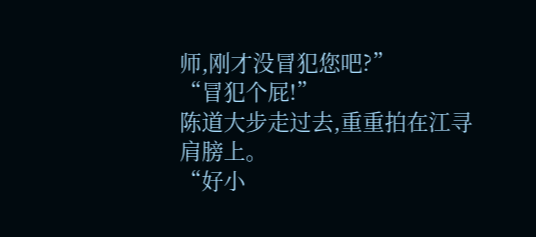师,刚才没冒犯您吧?”
“冒犯个屁!”
陈道大步走过去,重重拍在江寻肩膀上。
“好小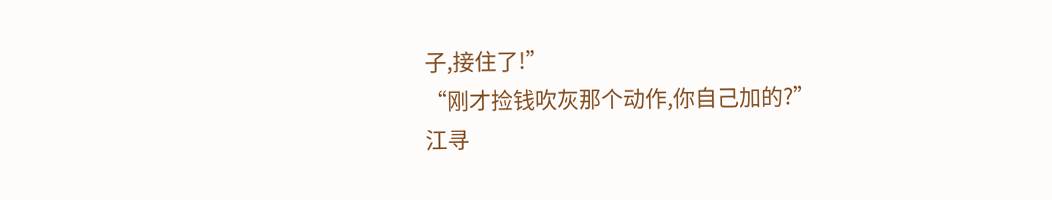子,接住了!”
“刚才捡钱吹灰那个动作,你自己加的?”
江寻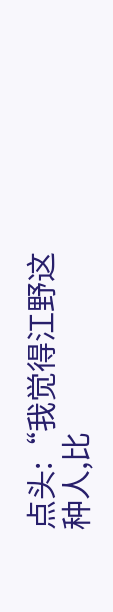点头:“我觉得江野这种人,比